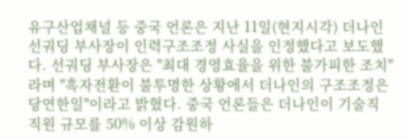유구산업채널 등 중국 언론은 지난 11일(현지시각) 더나인 선궈딩 부사장이 인력구조조정 사실을 인정했다고 보도했다. 선궈딩 부사장은 "최대 경영효율을 위한 불가피한 조치"라며 "흑자전환이 불투명한 상황에서 더나인의 구조조정은 당연한일"이라고 밝혔다. 중국 언론들은 더나인이 기술직 직원 규모를 50% 이상 감원하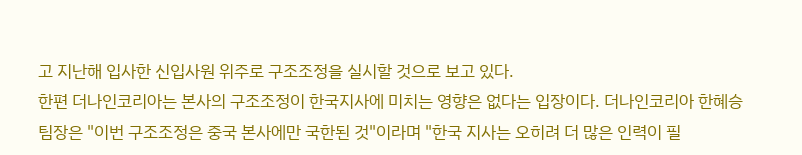고 지난해 입사한 신입사원 위주로 구조조정을 실시할 것으로 보고 있다.
한편 더나인코리아는 본사의 구조조정이 한국지사에 미치는 영향은 없다는 입장이다. 더나인코리아 한혜승 팀장은 "이번 구조조정은 중국 본사에만 국한된 것"이라며 "한국 지사는 오히려 더 많은 인력이 필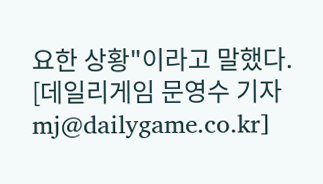요한 상황"이라고 말했다.
[데일리게임 문영수 기자 mj@dailygame.co.kr]